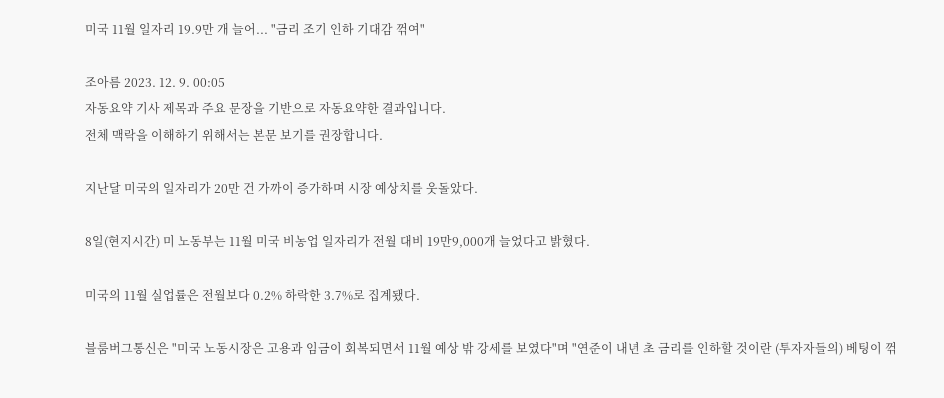미국 11월 일자리 19.9만 개 늘어... "금리 조기 인하 기대감 꺾여"

조아름 2023. 12. 9. 00:05
자동요약 기사 제목과 주요 문장을 기반으로 자동요약한 결과입니다.
전체 맥락을 이해하기 위해서는 본문 보기를 권장합니다.

지난달 미국의 일자리가 20만 건 가까이 증가하며 시장 예상치를 웃돌았다.

8일(현지시간) 미 노동부는 11월 미국 비농업 일자리가 전월 대비 19만9,000개 늘었다고 밝혔다.

미국의 11월 실업률은 전월보다 0.2% 하락한 3.7%로 집계됐다.

블룸버그통신은 "미국 노동시장은 고용과 임금이 회복되면서 11월 예상 밖 강세를 보였다"며 "연준이 내년 초 금리를 인하할 것이란 (투자자들의) 베팅이 꺾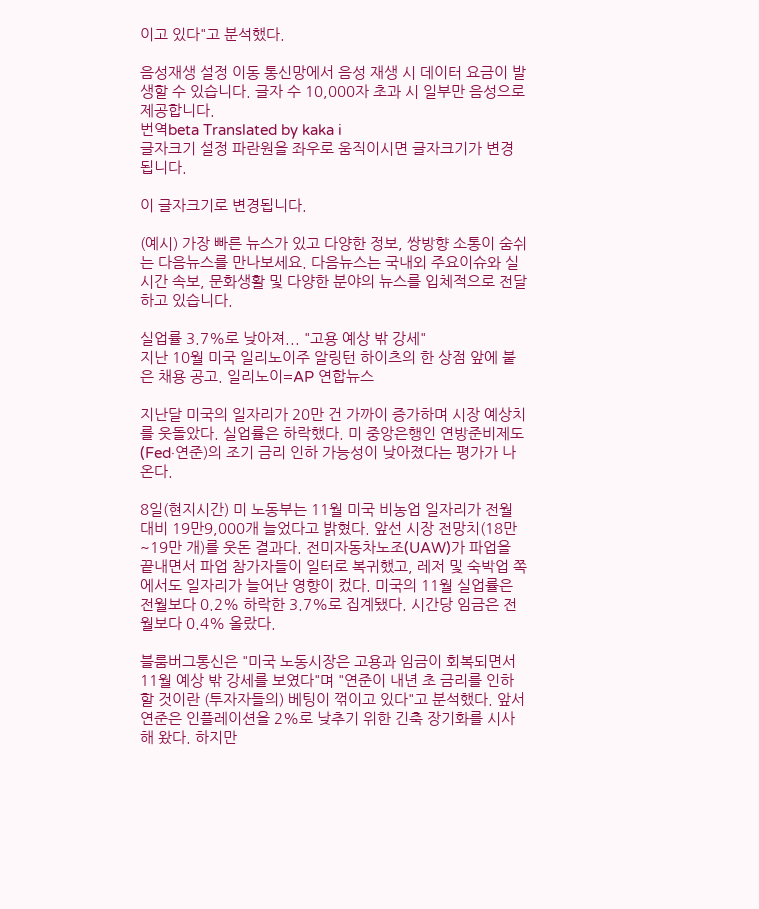이고 있다"고 분석했다.

음성재생 설정 이동 통신망에서 음성 재생 시 데이터 요금이 발생할 수 있습니다. 글자 수 10,000자 초과 시 일부만 음성으로 제공합니다.
번역beta Translated by kaka i
글자크기 설정 파란원을 좌우로 움직이시면 글자크기가 변경 됩니다.

이 글자크기로 변경됩니다.

(예시) 가장 빠른 뉴스가 있고 다양한 정보, 쌍방향 소통이 숨쉬는 다음뉴스를 만나보세요. 다음뉴스는 국내외 주요이슈와 실시간 속보, 문화생활 및 다양한 분야의 뉴스를 입체적으로 전달하고 있습니다.

실업률 3.7%로 낮아져... "고용 예상 밖 강세"
지난 10월 미국 일리노이주 알링턴 하이츠의 한 상점 앞에 붙은 채용 공고. 일리노이=AP 연합뉴스

지난달 미국의 일자리가 20만 건 가까이 증가하며 시장 예상치를 웃돌았다. 실업률은 하락했다. 미 중앙은행인 연방준비제도(Fed·연준)의 조기 금리 인하 가능성이 낮아졌다는 평가가 나온다.

8일(현지시간) 미 노동부는 11월 미국 비농업 일자리가 전월 대비 19만9,000개 늘었다고 밝혔다. 앞선 시장 전망치(18만~19만 개)를 웃돈 결과다. 전미자동차노조(UAW)가 파업을 끝내면서 파업 참가자들이 일터로 복귀했고, 레저 및 숙박업 쪽에서도 일자리가 늘어난 영향이 컸다. 미국의 11월 실업률은 전월보다 0.2% 하락한 3.7%로 집계됐다. 시간당 임금은 전월보다 0.4% 올랐다.

블룸버그통신은 "미국 노동시장은 고용과 임금이 회복되면서 11월 예상 밖 강세를 보였다"며 "연준이 내년 초 금리를 인하할 것이란 (투자자들의) 베팅이 꺾이고 있다"고 분석했다. 앞서 연준은 인플레이션을 2%로 낮추기 위한 긴축 장기화를 시사해 왔다. 하지만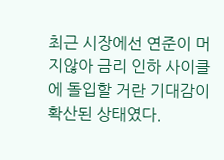최근 시장에선 연준이 머지않아 금리 인하 사이클에 돌입할 거란 기대감이 확산된 상태였다.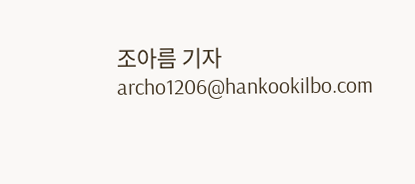조아름 기자 archo1206@hankookilbo.com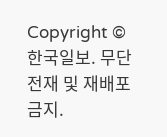Copyright © 한국일보. 무단전재 및 재배포 금지.